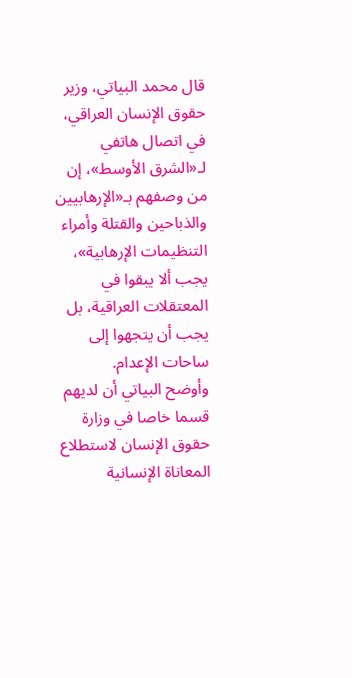قال محمد البياتي، وزير حقوق الإنسان العراقي، في اتصال هاتفي لـ«الشرق الأوسط»، إن من وصفهم بـ«الإرهابيين والذباحين والقتلة وأمراء التنظيمات الإرهابية»، يجب ألا يبقوا في المعتقلات العراقية، بل يجب أن يتجهوا إلى ساحات الإعدام.
وأوضح البياتي أن لديهم قسما خاصا في وزارة حقوق الإنسان لاستطلاع المعاناة الإنسانية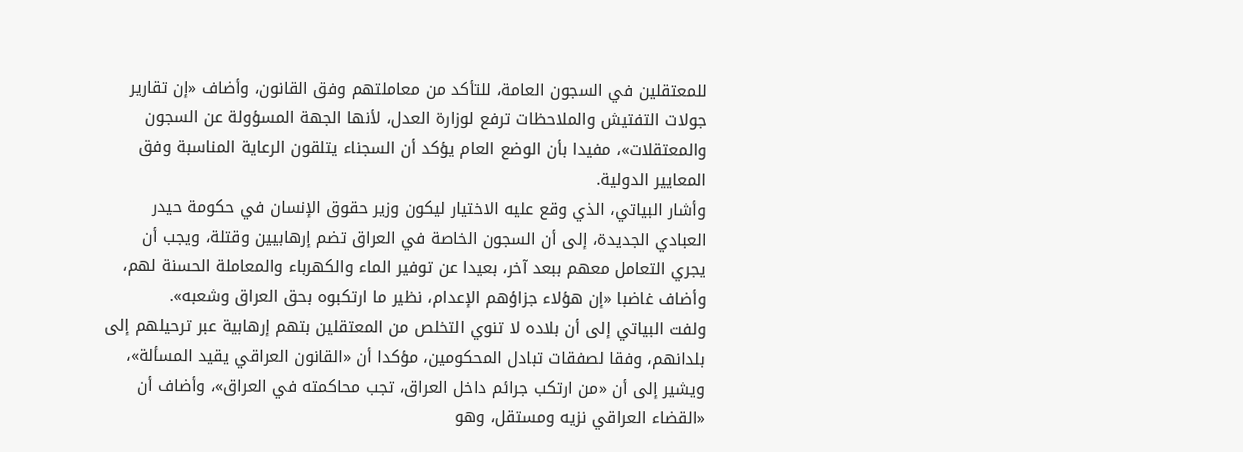للمعتقلين في السجون العامة، للتأكد من معاملتهم وفق القانون، وأضاف «إن تقارير جولات التفتيش والملاحظات ترفع لوزارة العدل، لأنها الجهة المسؤولة عن السجون والمعتقلات»، مفيدا بأن الوضع العام يؤكد أن السجناء يتلقون الرعاية المناسبة وفق المعايير الدولية.
وأشار البياتي، الذي وقع عليه الاختيار ليكون وزير حقوق الإنسان في حكومة حيدر العبادي الجديدة، إلى أن السجون الخاصة في العراق تضم إرهابيين وقتلة، ويجب أن يجري التعامل معهم ببعد آخر، بعيدا عن توفير الماء والكهرباء والمعاملة الحسنة لهم، وأضاف غاضبا «إن هؤلاء جزاؤهم الإعدام، نظير ما ارتكبوه بحق العراق وشعبه».
ولفت البياتي إلى أن بلاده لا تنوي التخلص من المعتقلين بتهم إرهابية عبر ترحيلهم إلى بلدانهم، وفقا لصفقات تبادل المحكومين، مؤكدا أن «القانون العراقي يقيد المسألة»، ويشير إلى أن «من ارتكب جرائم داخل العراق، تجب محاكمته في العراق»، وأضاف أن «القضاء العراقي نزيه ومستقل، وهو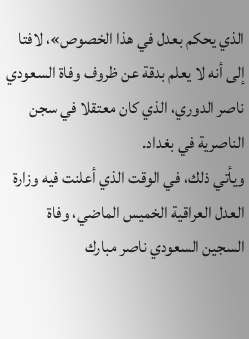الذي يحكم بعدل في هذا الخصوص»، لافتا إلى أنه لا يعلم بدقة عن ظروف وفاة السعودي ناصر الدوري، الذي كان معتقلا في سجن الناصرية في بغداد.
ويأتي ذلك، في الوقت الذي أعلنت فيه وزارة العدل العراقية الخميس الماضي، وفاة السجين السعودي ناصر مبارك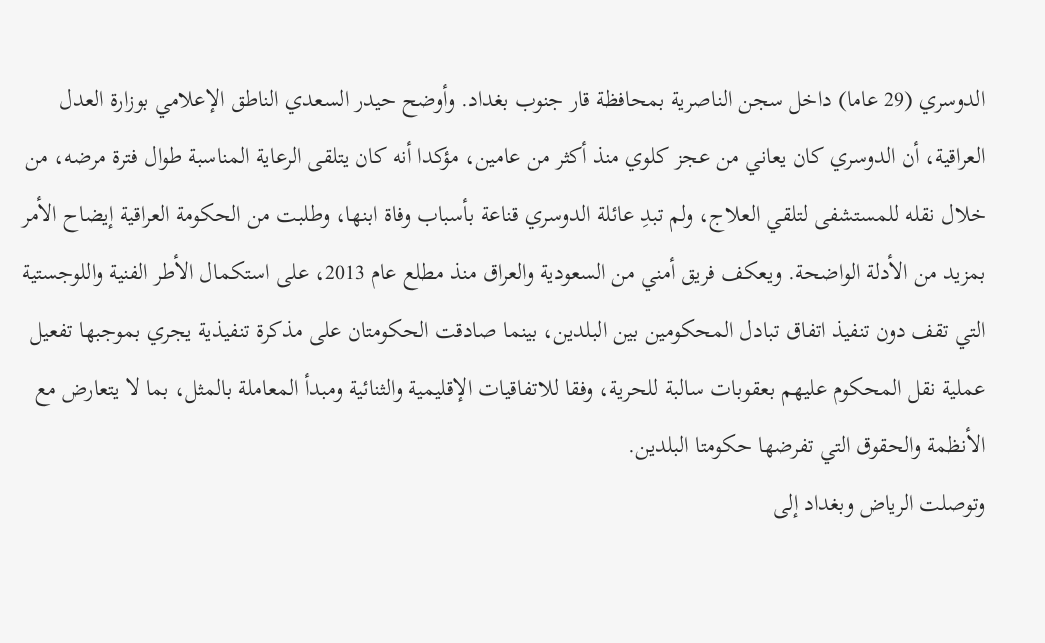الدوسري (29 عاما) داخل سجن الناصرية بمحافظة قار جنوب بغداد. وأوضح حيدر السعدي الناطق الإعلامي بوزارة العدل العراقية، أن الدوسري كان يعاني من عجز كلوي منذ أكثر من عامين، مؤكدا أنه كان يتلقى الرعاية المناسبة طوال فترة مرضه، من خلال نقله للمستشفى لتلقي العلاج، ولم تبدِ عائلة الدوسري قناعة بأسباب وفاة ابنها، وطلبت من الحكومة العراقية إيضاح الأمر بمزيد من الأدلة الواضحة. ويعكف فريق أمني من السعودية والعراق منذ مطلع عام 2013، على استكمال الأطر الفنية واللوجستية التي تقف دون تنفيذ اتفاق تبادل المحكومين بين البلدين، بينما صادقت الحكومتان على مذكرة تنفيذية يجري بموجبها تفعيل عملية نقل المحكوم عليهم بعقوبات سالبة للحرية، وفقا للاتفاقيات الإقليمية والثنائية ومبدأ المعاملة بالمثل، بما لا يتعارض مع الأنظمة والحقوق التي تفرضها حكومتا البلدين.
وتوصلت الرياض وبغداد إلى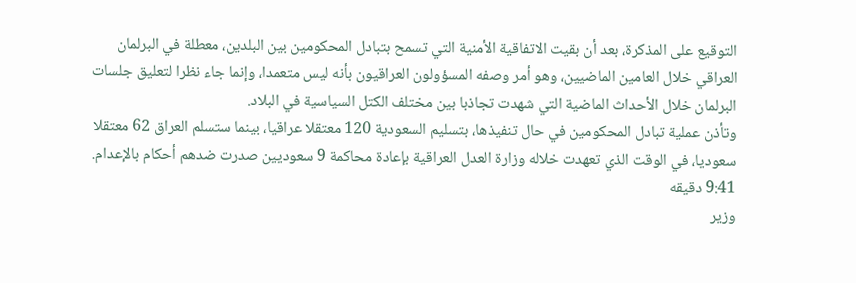التوقيع على المذكرة، بعد أن بقيت الاتفاقية الأمنية التي تسمح بتبادل المحكومين بين البلدين، معطلة في البرلمان العراقي خلال العامين الماضيين، وهو أمر وصفه المسؤولون العراقيون بأنه ليس متعمدا، وإنما جاء نظرا لتعليق جلسات البرلمان خلال الأحداث الماضية التي شهدت تجاذبا بين مختلف الكتل السياسية في البلاد.
وتأذن عملية تبادل المحكومين في حال تنفيذها، بتسليم السعودية 120 معتقلا عراقيا، بينما ستسلم العراق 62 معتقلا سعوديا، في الوقت الذي تعهدت خلاله وزارة العدل العراقية بإعادة محاكمة 9 سعوديين صدرت ضدهم أحكام بالإعدام.
9:41 دقيقه
وزير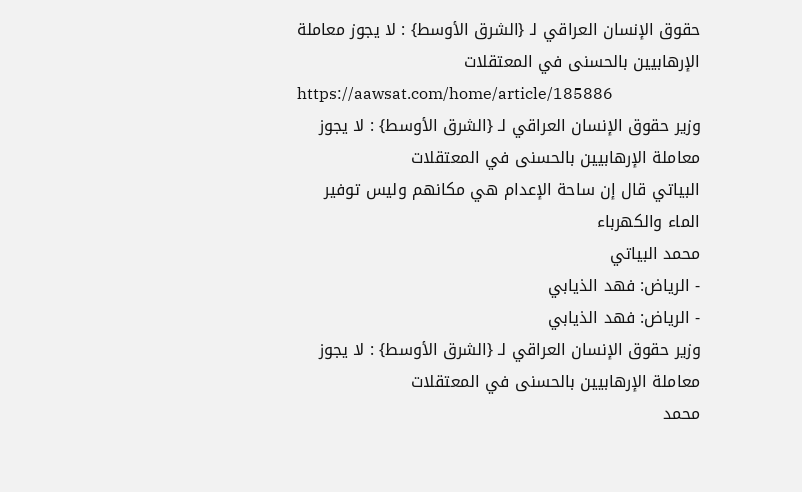حقوق الإنسان العراقي لـ {الشرق الأوسط} : لا يجوز معاملة الإرهابيين بالحسنى في المعتقلات
https://aawsat.com/home/article/185886
وزير حقوق الإنسان العراقي لـ {الشرق الأوسط} : لا يجوز معاملة الإرهابيين بالحسنى في المعتقلات
البياتي قال إن ساحة الإعدام هي مكانهم وليس توفير الماء والكهرباء
محمد البياتي
- الرياض: فهد الذيابي
- الرياض: فهد الذيابي
وزير حقوق الإنسان العراقي لـ {الشرق الأوسط} : لا يجوز معاملة الإرهابيين بالحسنى في المعتقلات
محمد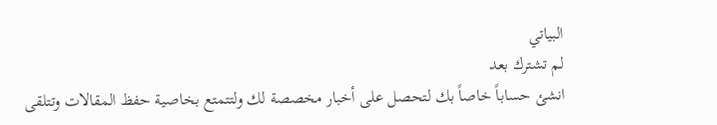البياتي
لم تشترك بعد
انشئ حساباً خاصاً بك لتحصل على أخبار مخصصة لك ولتتمتع بخاصية حفظ المقالات وتتلقى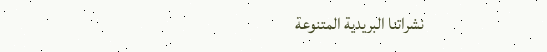نشراتنا البريدية المتنوعة